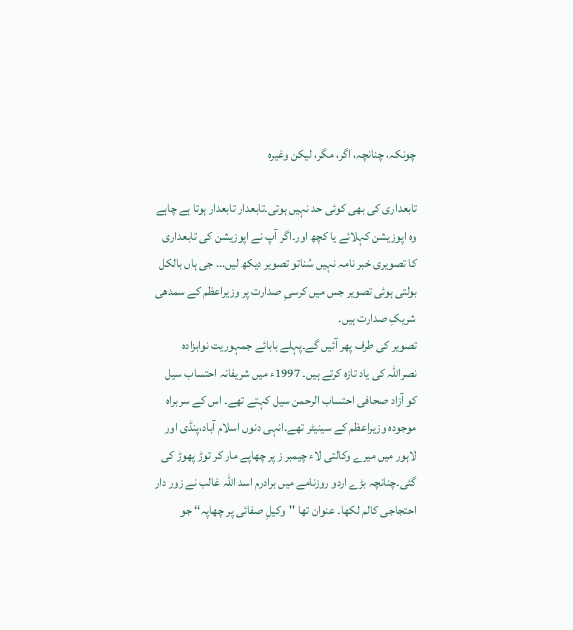چونکہ، چنانچہ، اگر، مگر، لیکن وغیرہ

تابعداری کی بھی کوئی حد نہیں ہوتی۔تابعدار تابعدار ہوتا ہے چاہے وہ اپوزیشن کہلائے یا کچھ اور۔اگر آپ نے اپوزیشن کی تابعداری کا تصویری خبر نامہ نہیں سُناتو تصویر دیکھ لیں... جی ہاں بالکل بولتی ہوئی تصویر جس میں کرسیِ صدارت پر وزیراعظم کے سمدھی شریکِ صدارت ہیں۔
تصویر کی طرف پھر آئیں گے۔پہلے بابائے جمہوریت نوابزادہ نصراللہ کی یاد تازہ کرتے ہیں۔ 1997ء میں شریفانہ احتساب سیل کو آزاد صحافی احتساب الرحمن سیل کہتے تھے۔ اس کے سربراہ موجودہ وزیراعظم کے سینیٹر تھے۔انہی دنوں اسلام آباد،پنڈی اور لاہور میں میرے وکالتی لاء چیمبر ز پر چھاپے مار کر توڑ پھوڑ کی گئی۔چنانچہ بڑے اردو روزنامے میں برادرم اسد اللہ غالب نے زور دار احتجاجی کالم لکھا۔ عنوان تھا ''وکیلِ صفائی پر چھاپہ‘‘ جو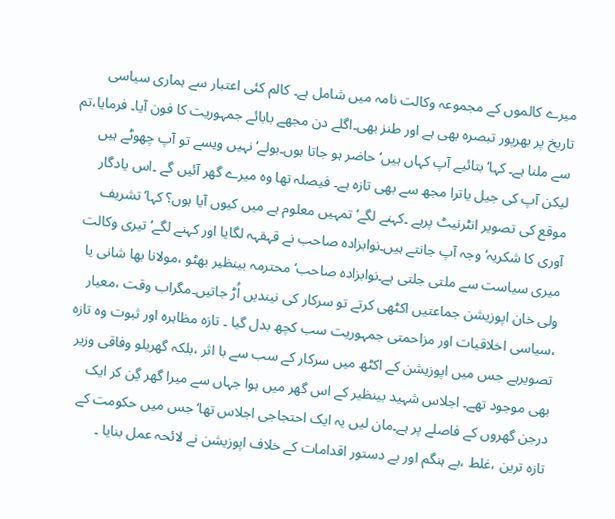میرے کالموں کے مجموعہ وکالت نامہ میں شامل ہے۔ کالم کئی اعتبار سے ہماری سیاسی تاریخ پر بھرپور تبصرہ بھی ہے اور طنز بھی۔اگلے دن مجھے بابائے جمہوریت کا فون آیا۔ فرمایا،تم سے ملنا ہے۔ کہا‘ بتائیے آپ کہاں ہیں‘ حاضر ہو جاتا ہوں۔بولے‘ نہیں ویسے تو آپ چھوٹے ہیں لیکن آپ کی جیل یاترا مجھ سے بھی تازہ ہے۔ فیصلہ تھا وہ میرے گھر آئیں گے ۔اس یادگار موقع کی تصویر انٹرنیٹ پرہے ۔کہنے لگے‘ تمہیں معلوم ہے میں کیوں آیا ہوں؟ کہا‘ تشریف آوری کا شکریہ‘ وجہ آپ جانتے ہیں۔نوابزادہ صاحب نے قہقہہ لگایا اور کہنے لگے‘ تیری وکالت میری سیاست سے ملتی جلتی ہے۔نوابزادہ صاحب‘ محترمہ بینظیر بھٹو ،مولانا بھا شانی یا ولی خان اپوزیشن جماعتیں اکٹھی کرتے تو سرکار کی نیندیں اُڑ جاتیں۔مگراب وقت ،معیار ،سیاسی اخلاقیات اور مزاحمتی جمہوریت سب کچھ بدل گیا ۔ تازہ مظاہرہ اور ثبوت وہ تازہ تصویرہے جس میں اپوزیشن کے اکٹھ میں سرکار کے سب سے با اثر ،بلکہ گھریلو وفاقی وزیر بھی موجود تھے۔ اجلاس شہید بینظیر کے اس گھر میں ہوا جہاں سے میرا گھر گِن کر ایک درجن گھروں کے فاصلے پر ہے۔مان لیں یہ ایک احتجاجی اجلاس تھا‘ جس میں حکومت کے تازہ ترین ،غلط ،بے ہنگم اور بے دستور اقدامات کے خلاف اپوزیشن نے لائحہ عمل بنایا ۔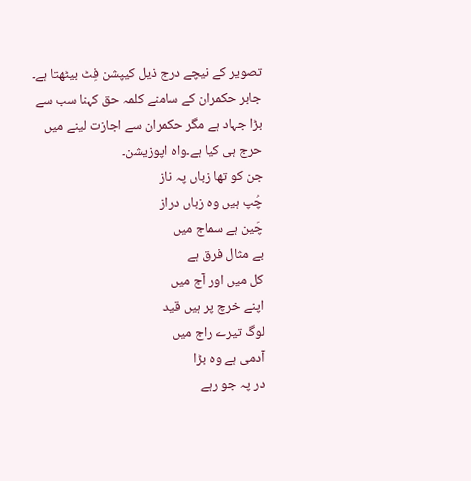تصویر کے نیچے درج ذیل کیپشن فِٹ بیٹھتا ہے۔
جابر حکمران کے سامنے کلمہ حق کہنا سب سے بڑا جہاد ہے مگر حکمران سے اجازت لینے میں حرج ہی کیا ہے۔واہ اپوزیشن۔
جن کو تھا زباں پہ ناز
چُپ ہیں وہ زباں دراز
چَین ہے سماج میں
بے مثال فرق ہے
کل میں اور آج میں
اپنے خرچ پر ہیں قید
لوگ تیرے راج میں
آدمی ہے وہ بڑا
در پہ جو رہے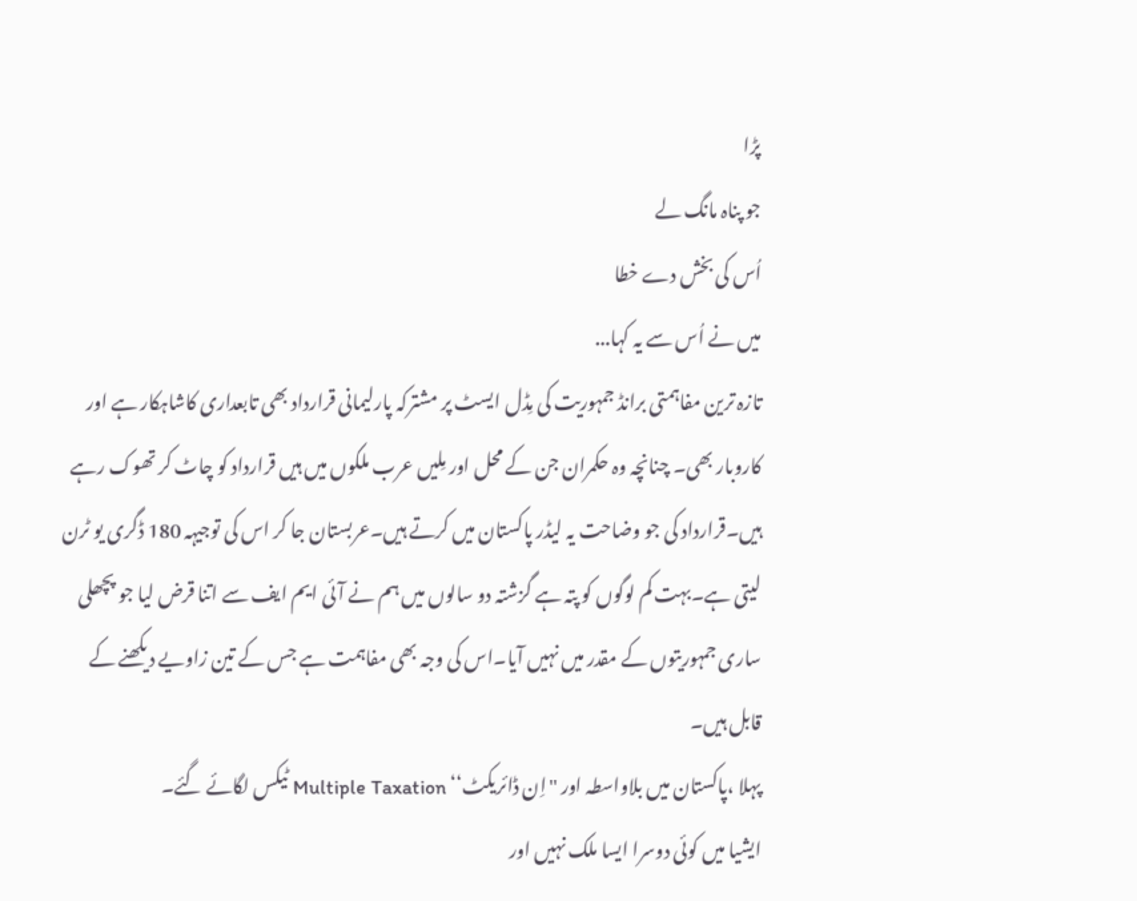پڑا
جو پناہ مانگ لے
اُس کی بخش دے خطا
میں نے اُس سے یہ کہا...
تازہ ترین مفاہمتی برانڈ جمہوریت کی مِڈل ایسٹ پر مشترکہ پارلیمانی قرارداد بھی تابعداری کاشاہکار ہے اور کاروبار بھی۔ چنانچہ وہ حکمران جن کے محل اور مِلیں عرب ملکوں میں ہیں قرارداد کو چاٹ کر تھوک رہے ہیں۔قرارداد کی جو وضاحت یہ لیڈر پاکستان میں کرتے ہیں۔عربستان جا کر اس کی توجیہہ 180 ڈگری یو ٹرن لیتی ہے۔بہت کم لوگوں کو پتہ ہے گزشتہ دو سالوں میں ہم نے آئی ایم ایف سے اتنا قرض لیا جو پچھلی ساری جمہوریتوں کے مقدر میں نہیں آیا۔اس کی وجہ بھی مفاہمت ہے جس کے تین زاویے دیکھنے کے قابل ہیں۔
پہلا ،پاکستان میں بلاواسطہ اور ''اِن ڈائریکٹ‘‘ Multiple Taxation ٹیکس لگائے گئے۔
ایشیا میں کوئی دوسرا ایسا ملک نہیں اور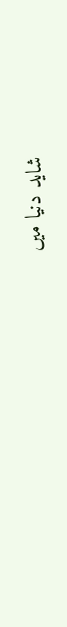شاید دنیا میں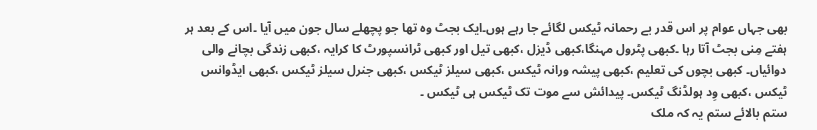بھی جہاں عوام پر اس قدر بے رحمانہ ٹیکس لگائے جا رہے ہوں۔ایک بجٹ وہ تھا جو پچھلے سال جون میں آیا ۔اس کے بعد ہر ہفتے مِنی بجٹ آتا رہا ۔کبھی پٹرول مہنگا،کبھی ڈیزل ،کبھی تیل اور کبھی ٹرانسپورٹ کا کرایہ ،کبھی زندگی بچانے والی دوائیاں۔ کبھی بچوں کی تعلیم ،کبھی پیشہ ورانہ ٹیکس ،کبھی سیلز ٹیکس ،کبھی جنرل سیلز ٹیکس ،کبھی ایڈوانس ٹیکس ،کبھی وِد ہولڈنگ ٹیکس۔ پیدائش سے موت تک ٹیکس ہی ٹیکس ۔
ستم بالائے ستم یہ کہ ملک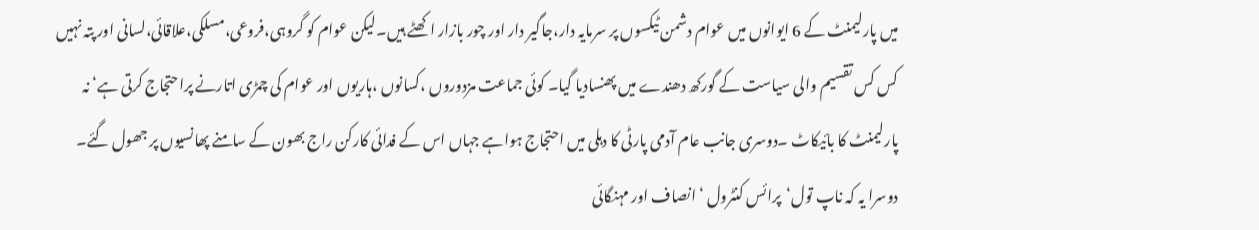میں پارلیمنٹ کے 6 ایوانوں میں عوام دشمن ٹیکسوں پر سرمایہ دار،جاگیر دار اور چور بازار اکھٹے ہیں۔لیکن عوام کو گروہی،فروعی،مسلکی،علاقائی،لسانی اور پتہ نہیں کس کس تقسیم والی سیاست کے گورکھ دھندے میں پھنسادیا گیا۔ کوئی جماعت مزدوروں ،کسانوں ،ہاریوں اور عوام کی چمڑی اتارنے پراحتجاج کرتی ہے‘ نہ پارلیمنٹ کا بائیکاٹ ۔دوسری جانب عام آدمی پارٹی کا دہلی میں احتجاج ہواہے جہاں اس کے فدائی کارکن راج بھون کے سامنے پھانسیوں پر جھول گئے۔
دوسرا یہ کہ ناپ تول‘پرائس کنٹرول ‘انصاف اور مہنگائی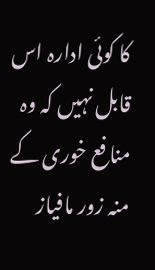کا کوئی ادارہ اس قابل نہیں کہ وہ منافع خوری کے منہ زور مافیاز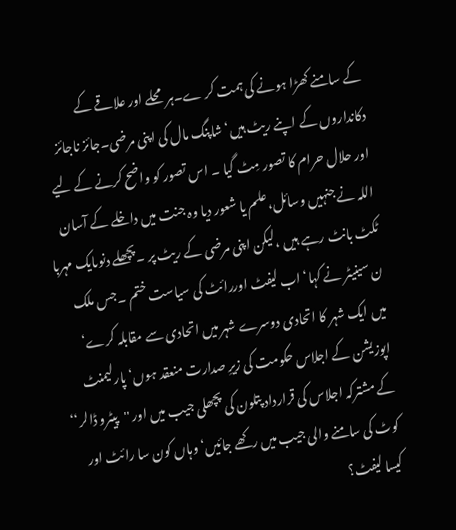کے سامنے کھڑا ہونے کی ہمت کر ے۔ہر محلے اور علاقے کے دکانداروں کے اپنے ریٹ ہیں‘ شاپنگ مال کی اپنی مرضی۔جائز ناجائز اور حلال حرام کا تصور مِٹ گیا ۔ اس تصور کو واضح کرنے کے لیے اللہ نے جنہیں وسائل،علم یا شعور دیا وہ جنت میں داخلے کے آسان ٹکٹ بانٹ رہے ہیں ،لیکن اپنی مرضی کے ریٹ پر ۔پچھلے دنوںایک مہربا ن سینیٹر نے کہا‘ اب لیفٹ اوررائٹ کی سیاست ختم ۔جس ملک میں ایک شہر کا اتحادی دوسرے شہر میں اتحادی سے مقابلہ کرے‘ اپوزیشن کے اجلاس حکومت کی زیرِ صدارت منعقد ہوں‘ پارلیمنٹ کے مشترکہ اجلاس کی قرارداد پتلون کی پچھلی جیب میں اور ''پیٹرو ڈالر‘‘ کوٹ کی سامنے والی جیب میں رکھے جائیں‘ وہاں کون سا رائٹ اور کیسا لیفٹ؟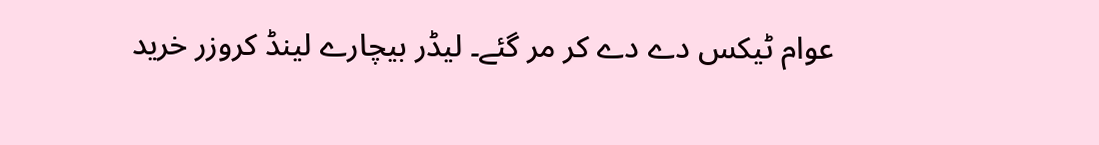عوام ٹیکس دے دے کر مر گئے۔ لیڈر بیچارے لینڈ کروزر خرید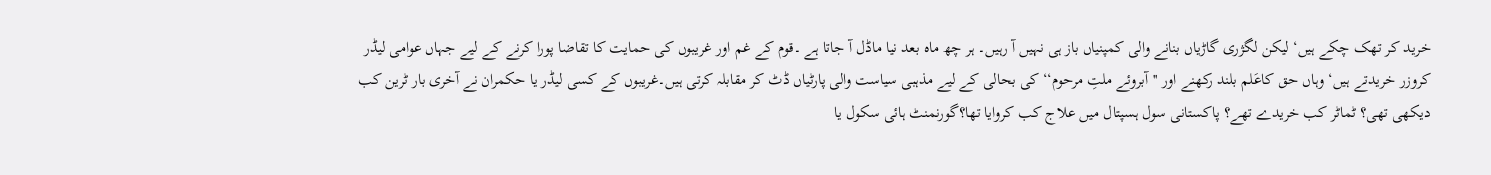خرید کر تھک چکے ہیں‘ لیکن لگژری گاڑیاں بنانے والی کمپنیاں باز ہی نہیں آ رہیں۔ ہر چھ ماہ بعد نیا ماڈل آ جاتا ہے ۔قوم کے غم اور غریبوں کی حمایت کا تقاضا پورا کرنے کے لیے جہاں عوامی لیڈر کروزر خریدتے ہیں‘ وہاں حق کاعَلم بلند رکھنے اور ''آبروئے ملتِ مرحوم‘‘ کی بحالی کے لیے مذہبی سیاست والی پارٹیاں ڈٹ کر مقابلہ کرتی ہیں۔غریبوں کے کسی لیڈر یا حکمران نے آخری بار ٹرین کب دیکھی تھی؟ ٹماٹر کب خریدے تھے؟ پاکستانی سول ہسپتال میں علاج کب کروایا تھا؟گورنمنٹ ہائی سکول یا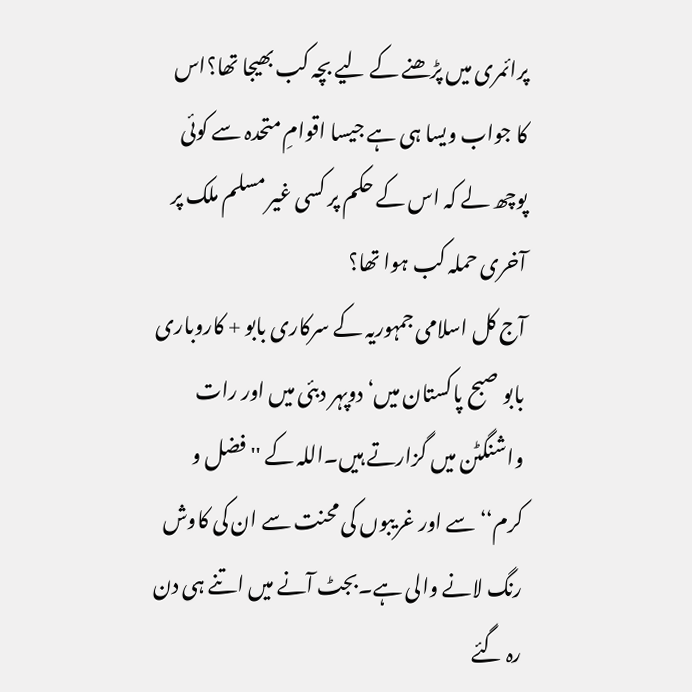پرائمری میں پڑھنے کے لیے بچہ کب بھیجا تھا؟اس کا جواب ویسا ہی ہے جیسا اقوامِ متحدہ سے کوئی پوچھ لے کہ اس کے حکم پر کسی غیر مسلم ملک پر آخری حملہ کب ہوا تھا؟
آج کل اسلامی جمہوریہ کے سرکاری بابو + کاروباری بابو صبح پاکستان میں‘ دوپہر دبئی میں اور رات واشنگٹن میں گزارتے ہیں۔اللہ کے ''فضل و کرم‘‘ سے اور غریبوں کی محنت سے ان کی کاوش رنگ لانے والی ہے۔بجٹ آنے میں اتنے ہی دن رہ گئے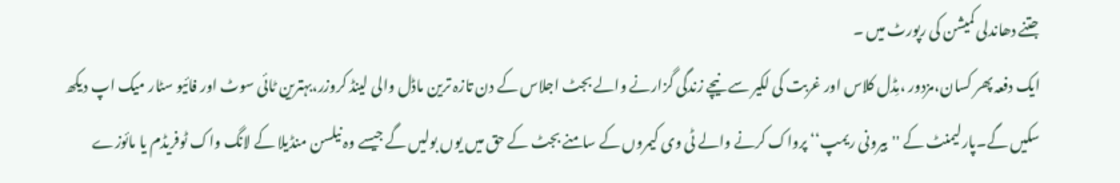جتنے دھاندلی کمیشن کی رپورٹ میں ۔
ایک دفعہ پھر کسان،مزدور ،مِڈل کلاس اور غربت کی لکیر سے نیچے زندگی گزارنے والے بجٹ اجلاس کے دن تازہ ترین ماڈل والی لینڈ کروزر،بہترین ٹائی سوٹ اور فائیو سٹار میک اپ دیکھ سکیں گے۔پارلیمنٹ کے ''بیرونی ریمپ‘‘ پرواک کرنے والے ٹی وی کیمروں کے سامنے بجٹ کے حق میں یوں بولیں گے جیسے وہ نیلسن منڈیلا کے لانگ واک ٹوفریڈم یا مائوزے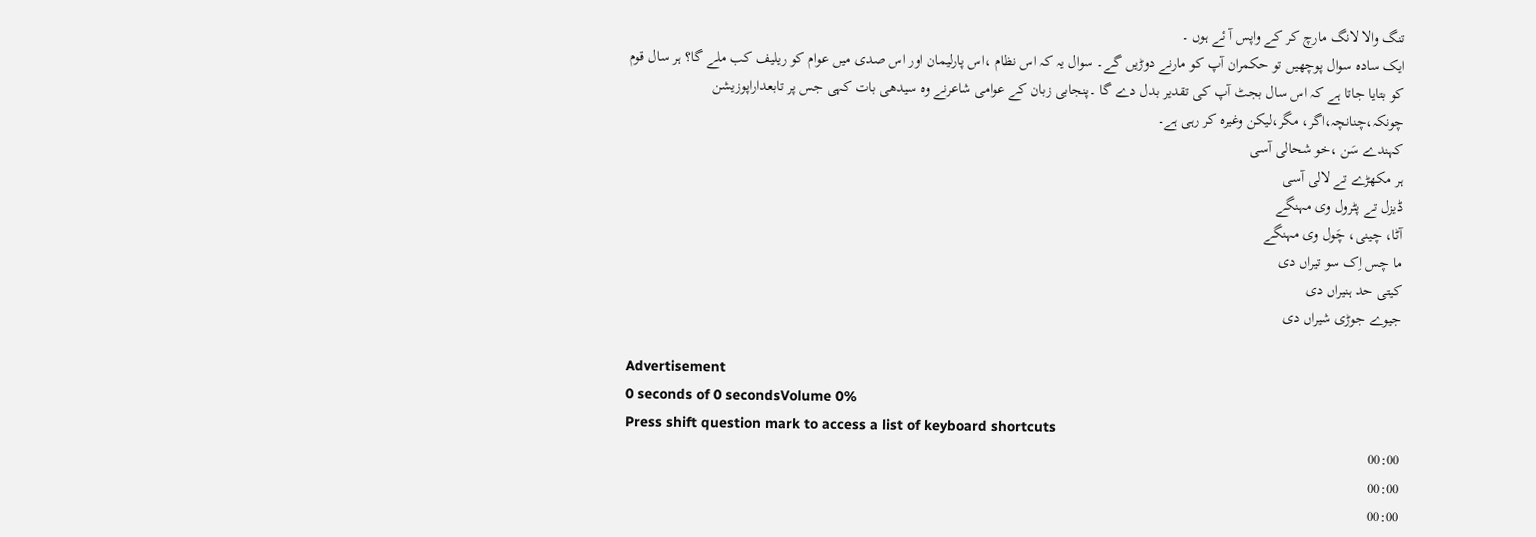تنگ والا لانگ مارچ کر کے واپس آ ئے ہوں ۔
ایک سادہ سوال پوچھیں تو حکمران آپ کو مارنے دوڑیں گے۔ سوال یہ کہ اس نظام ،اس پارلیمان اور اس صدی میں عوام کو ریلیف کب ملے گا؟ ہر سال قوم کو بتایا جاتا ہے کہ اس سال بجٹ آپ کی تقدیر بدل دے گا ۔پنجابی زبان کے عوامی شاعرنے وہ سیدھی بات کہی جس پر تابعداراپوزیشن چونکہ،چنانچہ،اگر، مگر،لیکن وغیرہ کر رہی ہے۔
کہندے سَن ،خو شحالی آسی
ہر مکھڑے تے لالی آسی
ڈیزل تے پٹرول وی مہنگے
آٹا، چینی، چَول وی مہنگے
ما چس اِک سو تیراں دی
کیتی حد ہنیراں دی
جیوے جوڑی شیراں دی

Advertisement
0 seconds of 0 secondsVolume 0%
Press shift question mark to access a list of keyboard shortcuts
00:00
00:00
00:00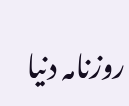روزنامہ دنیا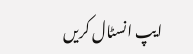ایپ انسٹال کریں